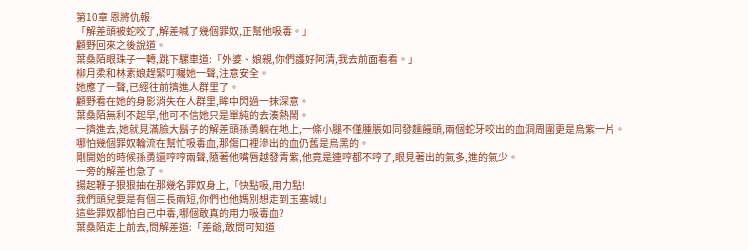第10章 恩將仇報
「解差頭被蛇咬了,解差喊了幾個罪奴,正幫他吸毒。」
顧野回來之後說道。
葉桑陌眼珠子一轉,跳下騾車道:「外婆、娘親,你們護好阿清,我去前面看看。」
柳月柔和林素娘趕緊叮囑她一聲,注意安全。
她應了一聲,已經往前擠進人群里了。
顧野看在她的身影消失在人群里,眸中閃過一抹深意。
葉桑陌無利不起早,他可不信她只是單純的去湊熱鬧。
一擠進去,她就見滿臉大鬍子的解差頭孫勇躺在地上,一條小腿不僅腫脹如同發麵饅頭,兩個蛇牙咬出的血洞周圍更是烏紫一片。
哪怕幾個罪奴輪流在幫忙吸毒血,那傷口裡滲出的血仍舊是烏黑的。
剛開始的時候孫勇還哼哼兩聲,隨著他嘴唇越發青紫,他竟是連哼都不哼了,眼見著出的氣多,進的氣少。
一旁的解差也急了。
揚起鞭子狠狠抽在那幾名罪奴身上,「快點吸,用力點!
我們頭兒要是有個三長兩短,你們也他媽別想走到玉塞城!」
這些罪奴都怕自己中毒,哪個敢真的用力吸毒血?
葉桑陌走上前去,問解差道:「差爺,敢問可知道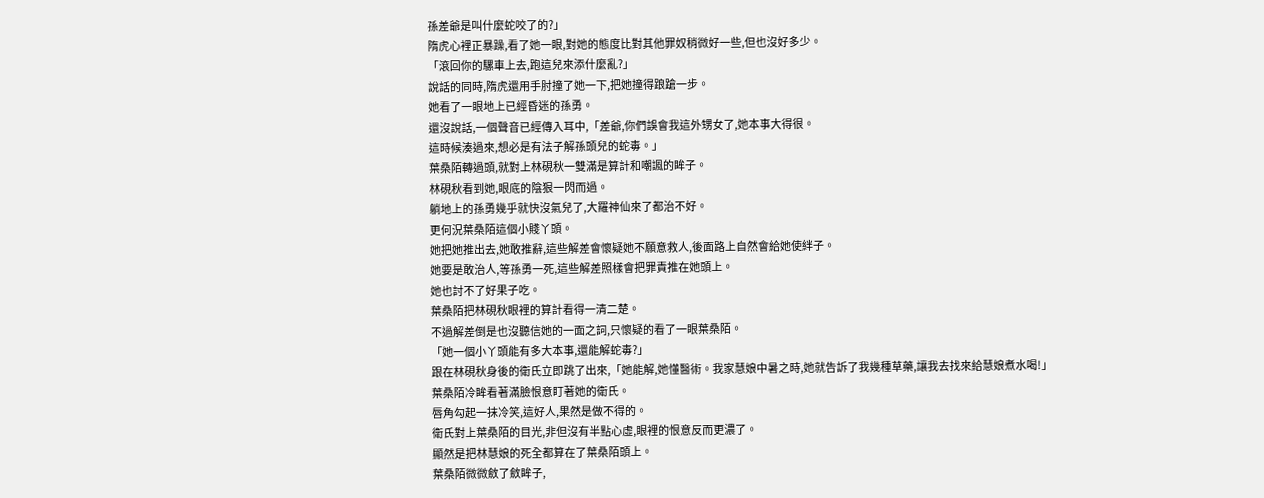孫差爺是叫什麼蛇咬了的?」
隋虎心裡正暴躁,看了她一眼,對她的態度比對其他罪奴稍微好一些,但也沒好多少。
「滾回你的騾車上去,跑這兒來添什麼亂?」
說話的同時,隋虎還用手肘撞了她一下,把她撞得踉蹌一步。
她看了一眼地上已經昏迷的孫勇。
還沒說話,一個聲音已經傳入耳中,「差爺,你們誤會我這外甥女了,她本事大得很。
這時候湊過來,想必是有法子解孫頭兒的蛇毒。」
葉桑陌轉過頭,就對上林硯秋一雙滿是算計和嘲諷的眸子。
林硯秋看到她,眼底的陰狠一閃而過。
躺地上的孫勇幾乎就快沒氣兒了,大羅神仙來了都治不好。
更何況葉桑陌這個小賤丫頭。
她把她推出去,她敢推辭,這些解差會懷疑她不願意救人,後面路上自然會給她使絆子。
她要是敢治人,等孫勇一死,這些解差照樣會把罪責推在她頭上。
她也討不了好果子吃。
葉桑陌把林硯秋眼裡的算計看得一清二楚。
不過解差倒是也沒聽信她的一面之詞,只懷疑的看了一眼葉桑陌。
「她一個小丫頭能有多大本事,還能解蛇毒?」
跟在林硯秋身後的衛氏立即跳了出來,「她能解,她懂醫術。我家慧娘中暑之時,她就告訴了我幾種草藥,讓我去找來給慧娘煮水喝!」
葉桑陌冷眸看著滿臉恨意盯著她的衛氏。
唇角勾起一抹冷笑,這好人,果然是做不得的。
衛氏對上葉桑陌的目光,非但沒有半點心虛,眼裡的恨意反而更濃了。
顯然是把林慧娘的死全都算在了葉桑陌頭上。
葉桑陌微微斂了斂眸子,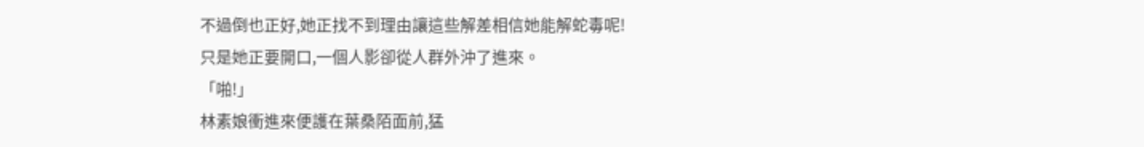不過倒也正好,她正找不到理由讓這些解差相信她能解蛇毒呢!
只是她正要開口,一個人影卻從人群外沖了進來。
「啪!」
林素娘衝進來便護在葉桑陌面前,猛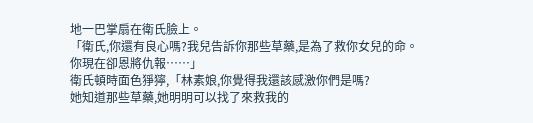地一巴掌扇在衛氏臉上。
「衛氏,你還有良心嗎?我兒告訴你那些草藥,是為了救你女兒的命。
你現在卻恩將仇報……」
衛氏頓時面色猙獰,「林素娘,你覺得我還該感激你們是嗎?
她知道那些草藥,她明明可以找了來救我的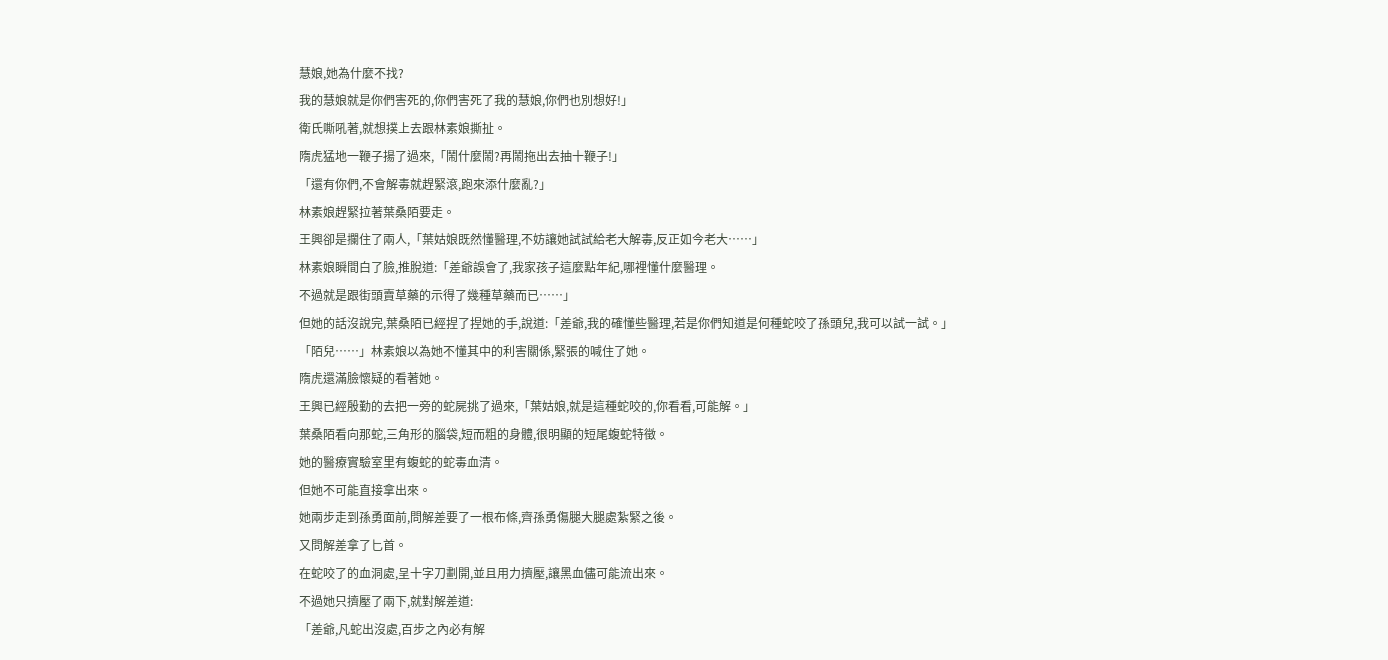慧娘,她為什麼不找?
我的慧娘就是你們害死的,你們害死了我的慧娘,你們也別想好!」
衛氏嘶吼著,就想撲上去跟林素娘撕扯。
隋虎猛地一鞭子揚了過來,「鬧什麼鬧?再鬧拖出去抽十鞭子!」
「還有你們,不會解毒就趕緊滾,跑來添什麼亂?」
林素娘趕緊拉著葉桑陌要走。
王興卻是攔住了兩人,「葉姑娘既然懂醫理,不妨讓她試試給老大解毒,反正如今老大……」
林素娘瞬間白了臉,推脫道:「差爺誤會了,我家孩子這麼點年紀,哪裡懂什麼醫理。
不過就是跟街頭賣草藥的示得了幾種草藥而已……」
但她的話沒說完,葉桑陌已經捏了捏她的手,說道:「差爺,我的確懂些醫理,若是你們知道是何種蛇咬了孫頭兒,我可以試一試。」
「陌兒……」林素娘以為她不懂其中的利害關係,緊張的喊住了她。
隋虎還滿臉懷疑的看著她。
王興已經殷勤的去把一旁的蛇屍挑了過來,「葉姑娘,就是這種蛇咬的,你看看,可能解。」
葉桑陌看向那蛇,三角形的腦袋,短而粗的身體,很明顯的短尾蝮蛇特徵。
她的醫療實驗室里有蝮蛇的蛇毒血清。
但她不可能直接拿出來。
她兩步走到孫勇面前,問解差要了一根布條,齊孫勇傷腿大腿處紮緊之後。
又問解差拿了匕首。
在蛇咬了的血洞處,呈十字刀劃開,並且用力擠壓,讓黑血儘可能流出來。
不過她只擠壓了兩下,就對解差道:
「差爺,凡蛇出沒處,百步之內必有解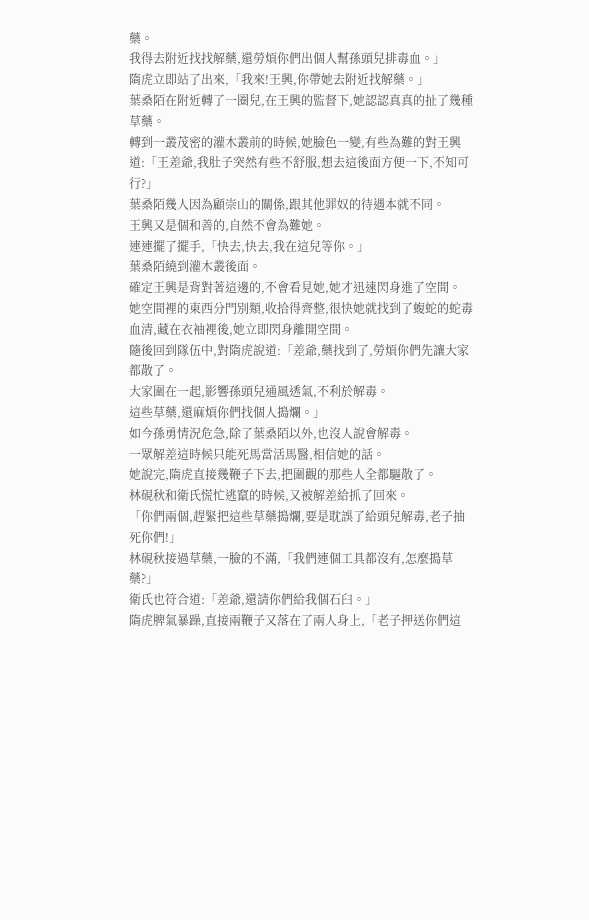藥。
我得去附近找找解藥,還勞煩你們出個人幫孫頭兒排毒血。」
隋虎立即站了出來,「我來!王興,你帶她去附近找解藥。」
葉桑陌在附近轉了一圈兒,在王興的監督下,她認認真真的扯了幾種草藥。
轉到一叢茂密的灌木叢前的時候,她臉色一變,有些為難的對王興道:「王差爺,我肚子突然有些不舒服,想去這後面方便一下,不知可行?」
葉桑陌幾人因為顧崇山的關係,跟其他罪奴的待遇本就不同。
王興又是個和善的,自然不會為難她。
連連擺了擺手,「快去,快去,我在這兒等你。」
葉桑陌繞到灌木叢後面。
確定王興是背對著這邊的,不會看見她,她才迅速閃身進了空間。
她空間裡的東西分門別類,收拾得齊整,很快她就找到了蝮蛇的蛇毒血清,藏在衣袖裡後,她立即閃身離開空間。
隨後回到隊伍中,對隋虎說道:「差爺,藥找到了,勞煩你們先讓大家都散了。
大家圍在一起,影響孫頭兒通風透氣,不利於解毒。
這些草藥,還麻煩你們找個人搗爛。」
如今孫勇情況危急,除了葉桑陌以外,也沒人說會解毒。
一眾解差這時候只能死馬當活馬醫,相信她的話。
她說完,隋虎直接幾鞭子下去,把圍觀的那些人全都驅散了。
林硯秋和衛氏慌忙逃竄的時候,又被解差給抓了回來。
「你們兩個,趕緊把這些草藥搗爛,要是耽誤了給頭兒解毒,老子抽死你們!」
林硯秋接過草藥,一臉的不滿,「我們連個工具都沒有,怎麼搗草藥?」
衛氏也符合道:「差爺,還請你們給我個石臼。」
隋虎脾氣暴躁,直接兩鞭子又落在了兩人身上,「老子押送你們這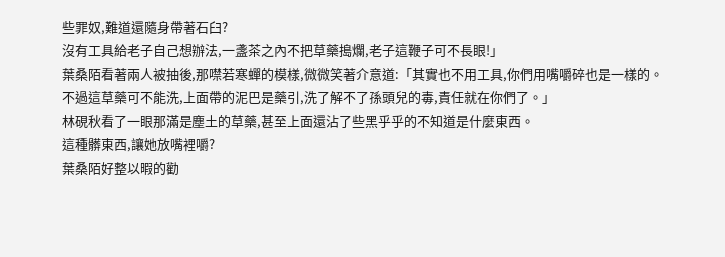些罪奴,難道還隨身帶著石臼?
沒有工具給老子自己想辦法,一盞茶之內不把草藥搗爛,老子這鞭子可不長眼!」
葉桑陌看著兩人被抽後,那噤若寒蟬的模樣,微微笑著介意道:「其實也不用工具,你們用嘴嚼碎也是一樣的。
不過這草藥可不能洗,上面帶的泥巴是藥引,洗了解不了孫頭兒的毒,責任就在你們了。」
林硯秋看了一眼那滿是塵土的草藥,甚至上面還沾了些黑乎乎的不知道是什麼東西。
這種髒東西,讓她放嘴裡嚼?
葉桑陌好整以暇的勸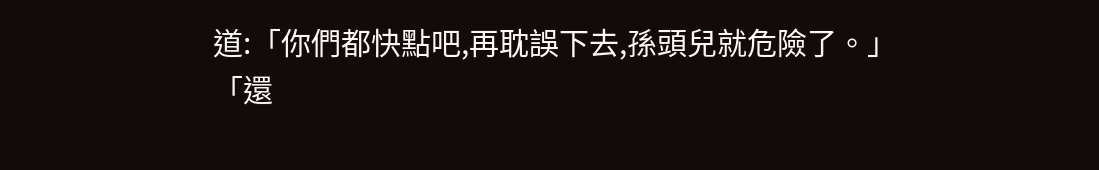道:「你們都快點吧,再耽誤下去,孫頭兒就危險了。」
「還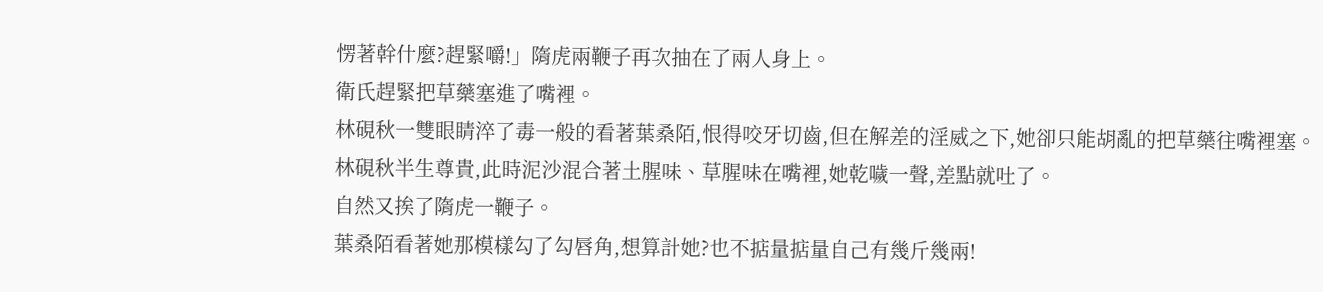愣著幹什麼?趕緊嚼!」隋虎兩鞭子再次抽在了兩人身上。
衛氏趕緊把草藥塞進了嘴裡。
林硯秋一雙眼睛淬了毒一般的看著葉桑陌,恨得咬牙切齒,但在解差的淫威之下,她卻只能胡亂的把草藥往嘴裡塞。
林硯秋半生尊貴,此時泥沙混合著土腥味、草腥味在嘴裡,她乾噦一聲,差點就吐了。
自然又挨了隋虎一鞭子。
葉桑陌看著她那模樣勾了勾唇角,想算計她?也不掂量掂量自己有幾斤幾兩!